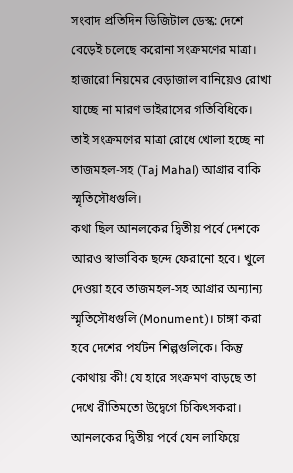সংবাদ প্রতিদিন ডিজিটাল ডেস্ক: দেশে বেড়েই চলেছে করোনা সংক্রমণের মাত্রা। হাজারো নিয়মের বেড়াজাল বানিয়েও রোখা যাচ্ছে না মারণ ভাইরাসের গতিবিধিকে। তাই সংক্রমণের মাত্রা রোধে খোলা হচ্ছে না তাজমহল-সহ (Taj Mahal) আগ্রার বাকি স্মৃতিসৌধগুলি।
কথা ছিল আনলকের দ্বিতীয় পর্বে দেশকে আরও স্বাভাবিক ছন্দে ফেরানো হবে। খুলে দেওয়া হবে তাজমহল-সহ আগ্রার অন্যান্য স্মৃতিসৌধগুলি (Monument)। চাঙ্গা করা হবে দেশের পর্যটন শিল্পগুলিকে। কিন্তু কোথায় কী! যে হারে সংক্রমণ বাড়ছে তা দেখে রীতিমতো উদ্বেগে চিকিৎসকরা। আনলকের দ্বিতীয় পর্বে যেন লাফিয়ে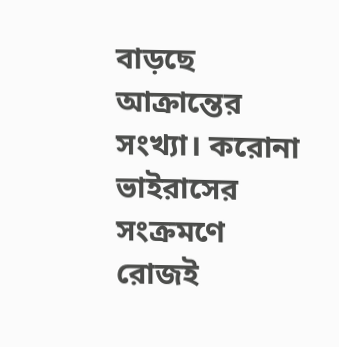বাড়ছে আক্রান্তের সংখ্যা। করোনা ভাইরাসের সংক্রমণে রোজই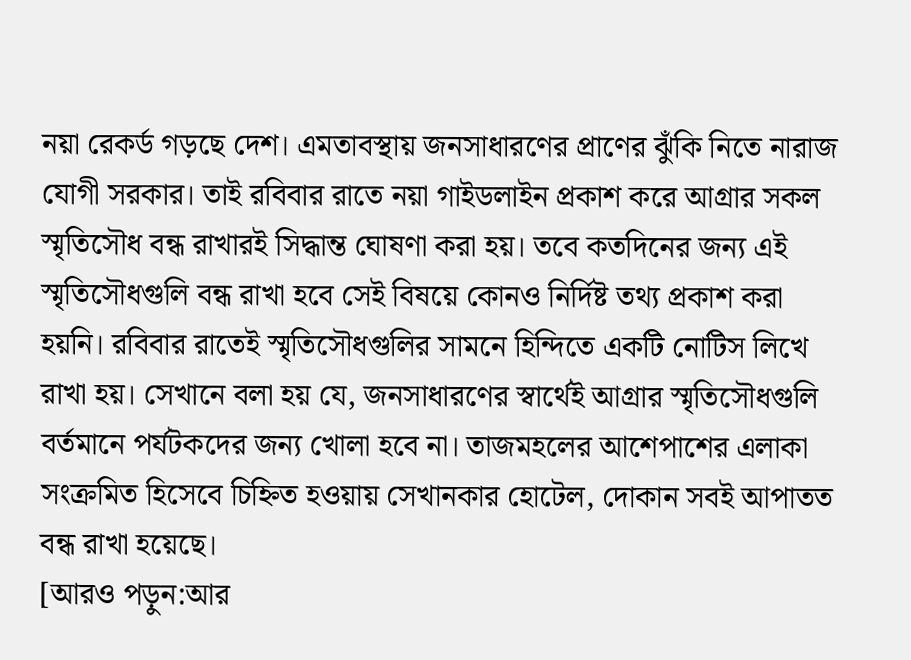নয়া রেকর্ড গড়ছে দেশ। এমতাবস্থায় জনসাধারণের প্রাণের ঝুঁকি নিতে নারাজ যোগী সরকার। তাই রবিবার রাতে নয়া গাইডলাইন প্রকাশ করে আগ্রার সকল স্মৃতিসৌধ বন্ধ রাখারই সিদ্ধান্ত ঘোষণা করা হয়। তবে কতদিনের জন্য এই স্মৃতিসৌধগুলি বন্ধ রাখা হবে সেই বিষয়ে কোনও নির্দিষ্ট তথ্য প্রকাশ করা হয়নি। রবিবার রাতেই স্মৃতিসৌধগুলির সামনে হিন্দিতে একটি নোটিস লিখে রাখা হয়। সেখানে বলা হয় যে, জনসাধারণের স্বার্থেই আগ্রার স্মৃতিসৌধগুলি বর্তমানে পর্যটকদের জন্য খোলা হবে না। তাজমহলের আশেপাশের এলাকা সংক্রমিত হিসেবে চিহ্নিত হওয়ায় সেখানকার হোটেল, দোকান সবই আপাতত বন্ধ রাখা হয়েছে।
[আরও পড়ুন:আর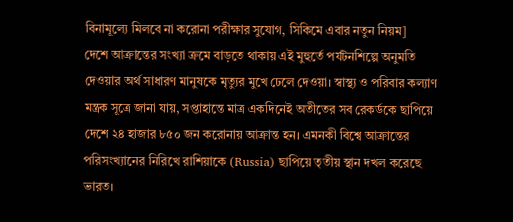বিনামূল্যে মিলবে না করোনা পরীক্ষার সুযোগ, সিকিমে এবার নতুন নিয়ম]
দেশে আক্রান্তের সংখ্যা ক্রমে বাড়তে থাকায় এই মুহুর্তে পর্যটনশিল্পে অনুমতি দেওয়ার অর্থ সাধারণ মানুষকে মৃত্যুর মুখে ঢেলে দেওয়া। স্বাস্থ্য ও পরিবার কল্যাণ মন্ত্রক সূত্রে জানা যায়, সপ্তাহান্তে মাত্র একদিনেই অতীতের সব রেকর্ডকে ছাপিয়ে দেশে ২৪ হাজার ৮৫০ জন করোনায় আক্রান্ত হন। এমনকী বিশ্বে আক্রান্তের পরিসংখ্যানের নিরিখে রাশিয়াকে (Russia) ছাপিয়ে তৃতীয় স্থান দখল করেছে ভারত।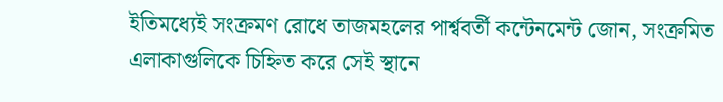ইতিমধ্যেই সংক্রমণ রোধে তাজমহলের পার্শ্ববর্তী কন্টেনমেন্ট জোন, সংক্রমিত এলাকাগুলিকে চিহ্নিত করে সেই স্থানে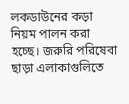লকডাউনের কড়া নিয়ম পালন করা হচ্ছে। জরুরি পরিষেবা ছাড়া এলাকাগুলিতে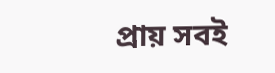প্রায় সবই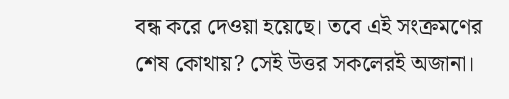বন্ধ করে দেওয়া হয়েছে। তবে এই সংক্রমণের শেষ কোথায়? সেই উত্তর সকলেরই অজানা।